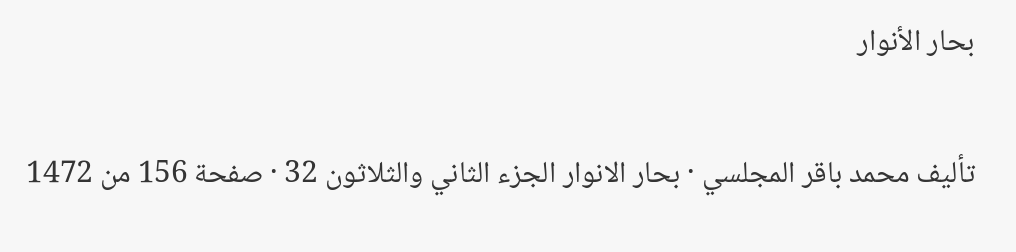بحار الأنوار

تأليف محمد باقر المجلسي · بحار الانوار الجزء الثاني والثلاثون 32 · صفحة 156 من 1472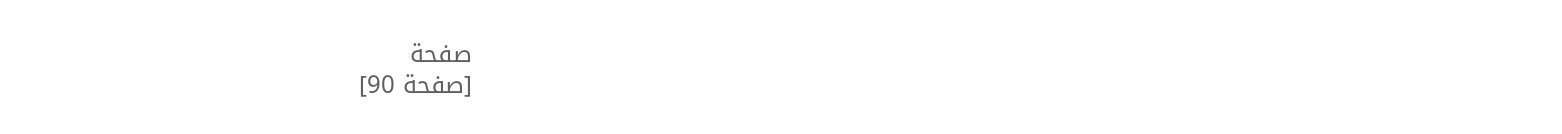صفحة
[صفحة 90]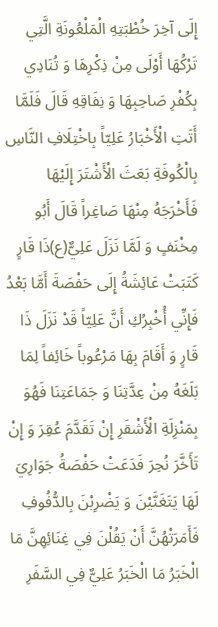إِلَى آخِرَ خُطْبَتِهِ الْمَلْعُونَةِ الَّتِي تَرْكُهَا أَوْلَى مِنْ ذِكْرِهَا وَ تُنَادِي بِكُفْرِ صَاحِبِهَا وَ نِفَاقِهِ قَالَ فَلَمَّا أَتَتِ الْأَخْبَارُ عَلِيّاً بِاخْتِلَافِ النَّاسِ بِالْكُوفَةِ بَعَثَ الْأَشْتَرَ إِلَيْهَا فَأَخْرَجَهُ مِنْهَا صَاغِراً قَالَ أَبُو مِخْنَفٍ وَ لَمَّا نَزَلَ عَلِيٌّ(ع)ذَا قَارٍ كَتَبَتْ عَائِشَةُ إِلَى حَفْصَةَ أَمَّا بَعْدُ فَإِنِّي أُخْبِرُكِ أَنَّ عَلِيّاً قَدْ نَزَلَ ذَا قَارٍ وَ أَقَامَ بِهَا مَرْعُوباً خَائِفاً لِمَا بَلَغَهُ مِنْ عِدَّتِنَا وَ جَمَاعَتِنَا فَهُوَ بِمَنْزِلَةِ الْأَشْقَرِ إِنْ تَقَدَّمَ عُقِرَ وَ إِنْ تَأَخَّرَ نُحِرَ فَدَعَتْ حَفْصَةُ جَوَارِيَ لَهَا يَتَغَنَّيْنَ وَ يَضْرِبْنَ بِالدُّفُوفِ فَأَمَرَتْهُنَّ أَنْ يَقُلْنَ فِي غِنَائِهِنَّ مَا الْخَبَرُ مَا الْخَبَرُ عَلِيٌّ فِي السَّفَرِ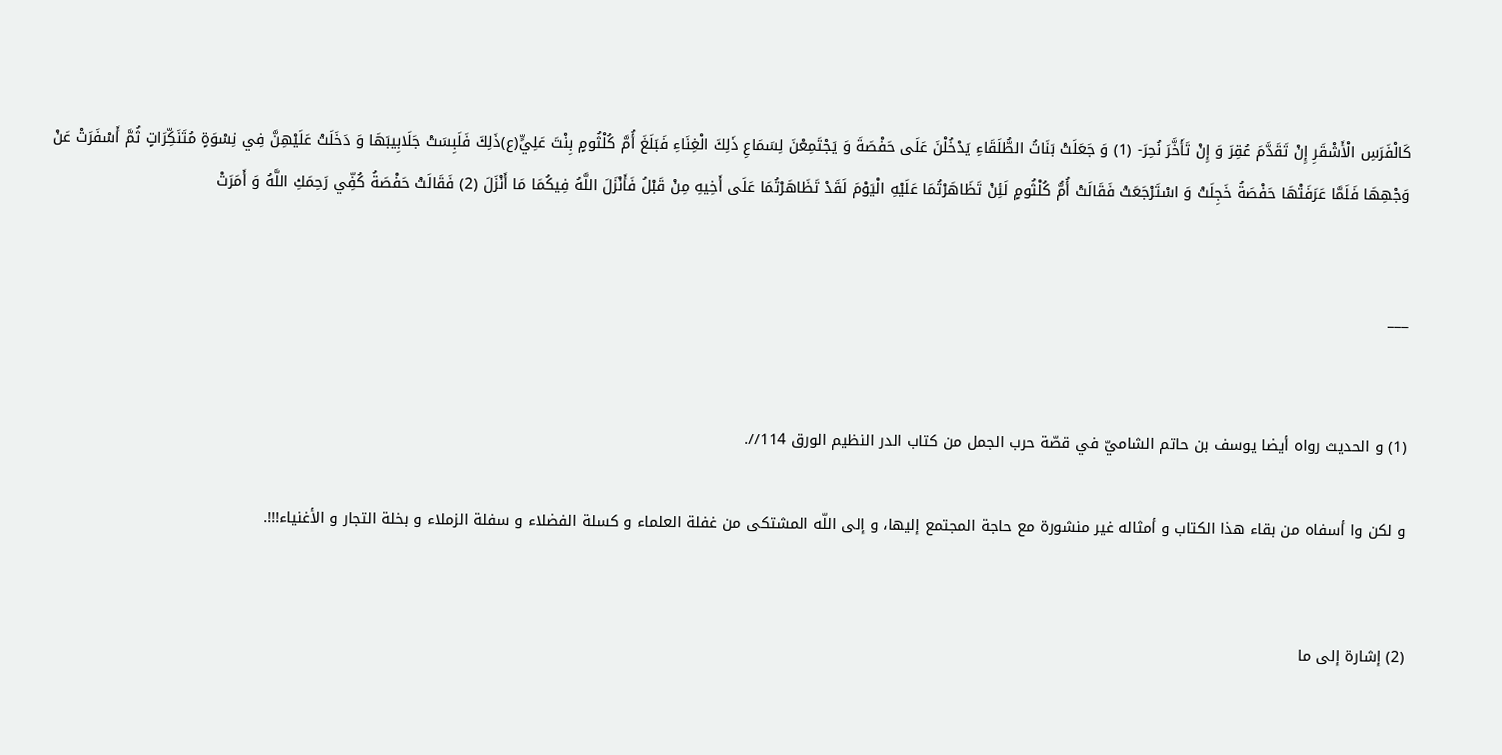كَالْفَرَسِ الْأَشْقَرِ إِنْ تَقَدَّمَ عُقِرَ وَ إِنْ تَأَخَّرَ نُحِرَ- (1) وَ جَعَلَتْ بَنَاتُ الطُّلَقَاءِ يَدْخُلْنَ عَلَى حَفْصَةَ وَ يَجْتَمِعْنَ لِسَمَاعِ ذَلِكَ الْغِنَاءِ فَبَلَغَ أُمَّ كُلْثُومٍ بِنْتَ عَلِيٍّ(ع)ذَلِكَ فَلَبِسَتْ جَلَابِيبَهَا وَ دَخَلَتْ عَلَيْهِنَّ فِي نِسْوَةٍ مُتَنَكِّرَاتٍ ثُمَّ أَسْفَرَتْ عَنْ وَجْهِهَا فَلَمَّا عَرَفَتْهَا حَفْصَةُ خَجِلَتْ وَ اسْتَرْجَعَتْ فَقَالَتْ أُمُّ كُلْثُومٍ لَئِنْ تَظَاهَرْتُمَا عَلَيْهِ الْيَوْمَ لَقَدْ تَظَاهَرْتُمَا عَلَى أَخِيهِ مِنْ قَبْلُ فَأَنْزَلَ اللَّهُ فِيكُمَا مَا أَنْزَلَ (2) فَقَالَتْ حَفْصَةُ كُفِّي رَحِمَكِ اللَّهُ وَ أَمَرَتْ


___


(1) و الحديث رواه أيضا يوسف بن حاتم الشاميّ في قصّة حرب الجمل من كتاب الدر النظيم الورق 114//.

و لكن وا أسفاه من بقاء هذا الكتاب و أمثاله غير منشورة مع حاجة المجتمع إليها، و إلى اللّه المشتكى من غفلة العلماء و كسلة الفضلاء و سفلة الزملاء و بخلة التجار و الأغنياء!!!.


(2) إشارة إلى ما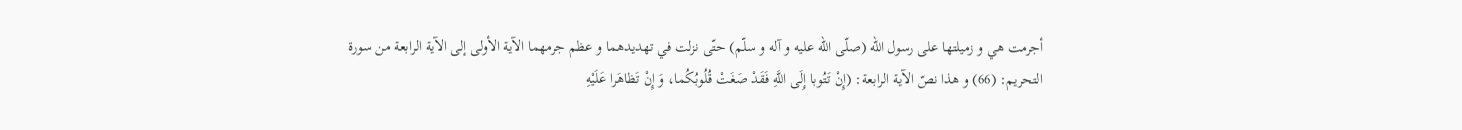أجرمت هي و زميلتها على رسول اللّه (صلّى اللّه عليه و آله و سلّم) حتّى نزلت في تهديدهما و عظم جرمهما الآية الأولى إلى الآية الرابعة من سورة التحريم: (66) و هذا نصّ الآية الرابعة: (إِنْ تَتُوبا إِلَى اللَّهِ فَقَدْ صَغَتْ قُلُوبُكُما، وَ إِنْ تَظاهَرا عَلَيْهِ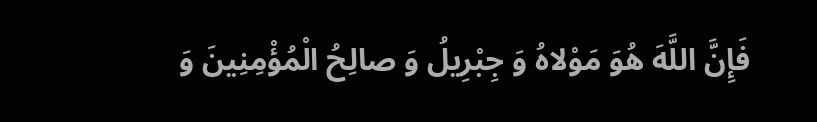فَإِنَّ اللَّهَ هُوَ مَوْلاهُ وَ جِبْرِيلُ وَ صالِحُ الْمُؤْمِنِينَ وَ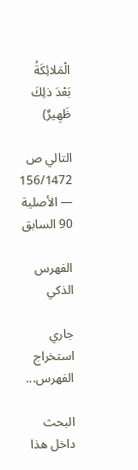الْمَلائِكَةُ بَعْدَ ذلِكَ ظَهِيرٌ)

التالي ص 156/1472 — الأصلية 90 السابق

الفهرس الذكي

جاري استخراج الفهرس...

البحث داخل هذا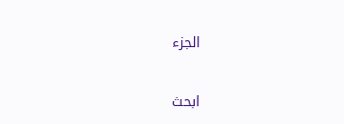الجزء

ابحث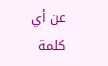عن أي كلمة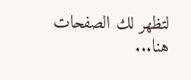لتظهر لك الصفحات هنا...